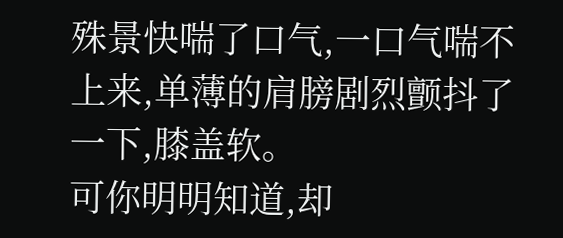殊景快喘了口气,一口气喘不上来,单薄的肩膀剧烈颤抖了一下,膝盖软。
可你明明知道,却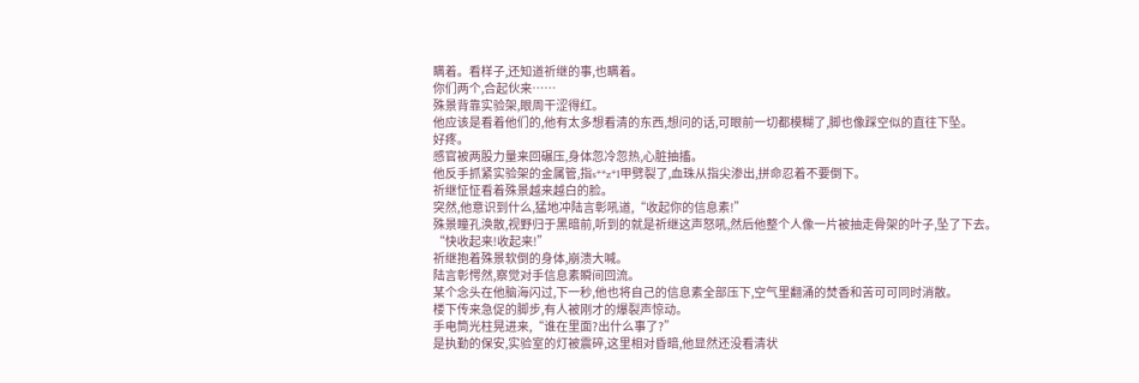瞒着。看样子,还知道祈继的事,也瞒着。
你们两个,合起伙来……
殊景背靠实验架,眼周干涩得红。
他应该是看着他们的,他有太多想看清的东西,想问的话,可眼前一切都模糊了,脚也像踩空似的直往下坠。
好疼。
感官被两股力量来回碾压,身体忽冷忽热,心脏抽搐。
他反手抓紧实验架的金属管,指s**z*1甲劈裂了,血珠从指尖渗出,拼命忍着不要倒下。
祈继怔怔看着殊景越来越白的脸。
突然,他意识到什么,猛地冲陆言彰吼道,“收起你的信息素!”
殊景瞳孔涣散,视野归于黑暗前,听到的就是祈继这声怒吼,然后他整个人像一片被抽走骨架的叶子,坠了下去。
“快收起来!收起来!”
祈继抱着殊景软倒的身体,崩溃大喊。
陆言彰愕然,察觉对手信息素瞬间回流。
某个念头在他脑海闪过,下一秒,他也将自己的信息素全部压下,空气里翻涌的焚香和苦可可同时消散。
楼下传来急促的脚步,有人被刚才的爆裂声惊动。
手电筒光柱晃进来,“谁在里面?出什么事了?”
是执勤的保安,实验室的灯被震碎,这里相对昏暗,他显然还没看清状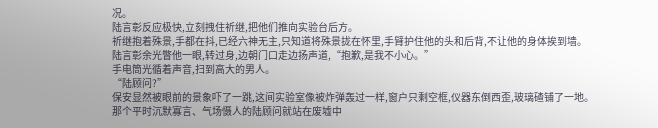况。
陆言彰反应极快,立刻拽住祈继,把他们推向实验台后方。
祈继抱着殊景,手都在抖,已经六神无主,只知道将殊景拢在怀里,手臂护住他的头和后背,不让他的身体挨到墙。
陆言彰余光瞥他一眼,转过身,边朝门口走边扬声道,“抱歉,是我不小心。”
手电筒光循着声音,扫到高大的男人。
“陆顾问?”
保安显然被眼前的景象吓了一跳,这间实验室像被炸弹轰过一样,窗户只剩空框,仪器东倒西歪,玻璃碴铺了一地。
那个平时沉默寡言、气场慑人的陆顾问就站在废墟中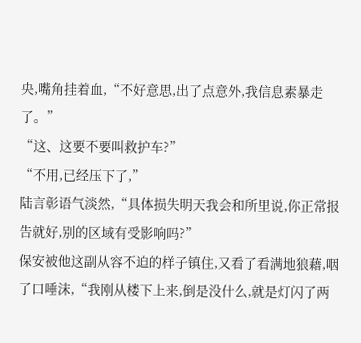央,嘴角挂着血,“不好意思,出了点意外,我信息素暴走了。”
“这、这要不要叫救护车?”
“不用,已经压下了,”
陆言彰语气淡然,“具体损失明天我会和所里说,你正常报告就好,别的区域有受影响吗?”
保安被他这副从容不迫的样子镇住,又看了看满地狼藉,咽了口唾沫,“我刚从楼下上来,倒是没什么,就是灯闪了两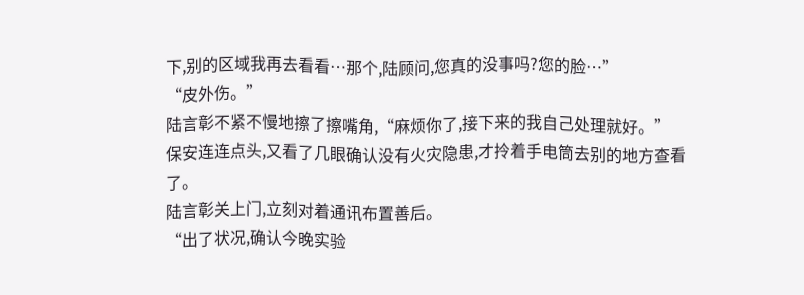下,别的区域我再去看看…那个,陆顾问,您真的没事吗?您的脸…”
“皮外伤。”
陆言彰不紧不慢地擦了擦嘴角,“麻烦你了,接下来的我自己处理就好。”
保安连连点头,又看了几眼确认没有火灾隐患,才拎着手电筒去别的地方查看了。
陆言彰关上门,立刻对着通讯布置善后。
“出了状况,确认今晚实验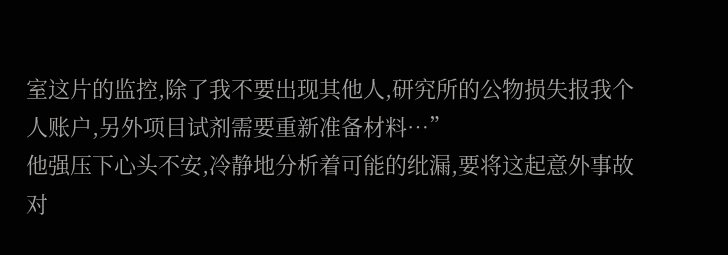室这片的监控,除了我不要出现其他人,研究所的公物损失报我个人账户,另外项目试剂需要重新准备材料…”
他强压下心头不安,冷静地分析着可能的纰漏,要将这起意外事故对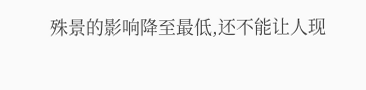殊景的影响降至最低,还不能让人现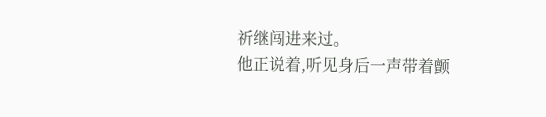祈继闯进来过。
他正说着,听见身后一声带着颤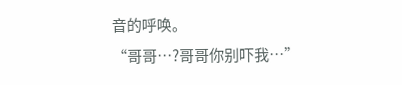音的呼唤。
“哥哥…?哥哥你别吓我…”